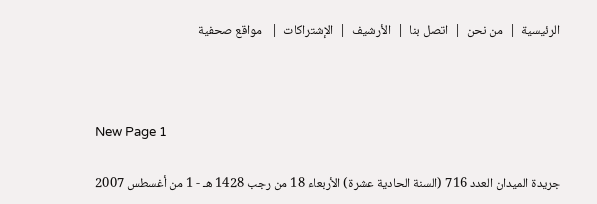الرئيسية  |  من نحن  |  اتصل بنا  |  الأرشيف  |  الإشتراكات  |   مواقع صحفية



New Page 1

جريدة الميدان العدد 716 (السنة الحادية عشرة) الأربعاء 18 من رجب 1428 هـ - 1 من أغسطس 2007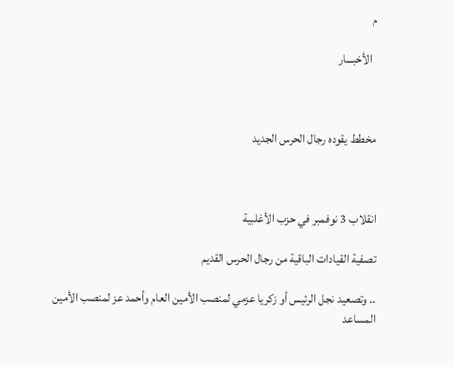م

  الأخبـــار



مخطط يقوده رجال الحرس الجديد



انقلاب 3 نوفمبر في حزب الأغلبية

تصفية القيادات الباقية من رجال الحرس القديم

.. وتصعيد نجل الرئيس أو زكريا عزمي لمنصب الأمين العام وأحمد عز لمنصب الأمين المساعد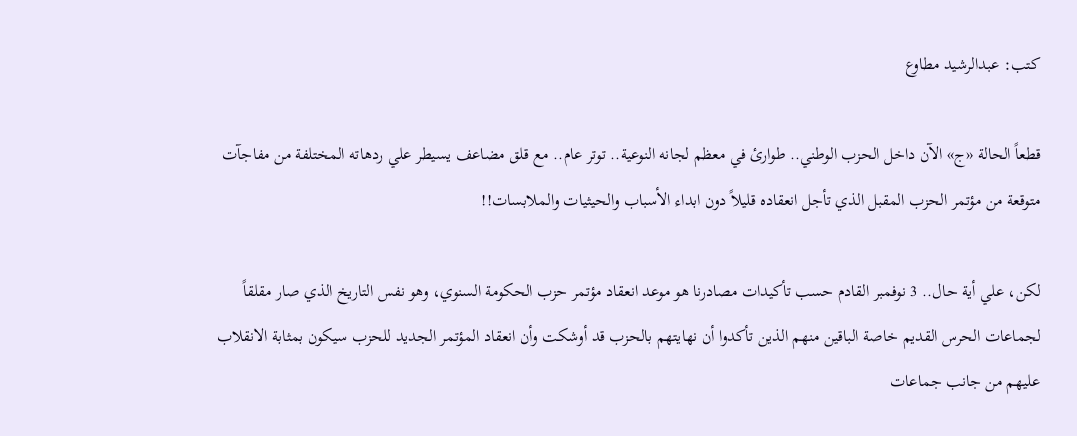كتب: عبدالرشيد مطاوع

قطعاً الحالة «ج» الآن داخل الحزب الوطني.. طوارئ في معظم لجانه النوعية.. توتر عام.. مع قلق مضاعف يسيطر علي ردهاته المختلفة من مفاجآت متوقعة من مؤتمر الحزب المقبل الذي تأجل انعقاده قليلاً دون ابداء الأسباب والحيثيات والملابسات!!

لكن، علي أية حال.. 3 نوفمبر القادم حسب تأكيدات مصادرنا هو موعد انعقاد مؤتمر حزب الحكومة السنوي، وهو نفس التاريخ الذي صار مقلقاً لجماعات الحرس القديم خاصة الباقين منهم الذين تأكدوا أن نهايتهم بالحزب قد أوشكت وأن انعقاد المؤتمر الجديد للحزب سيكون بمثابة الانقلاب عليهم من جانب جماعات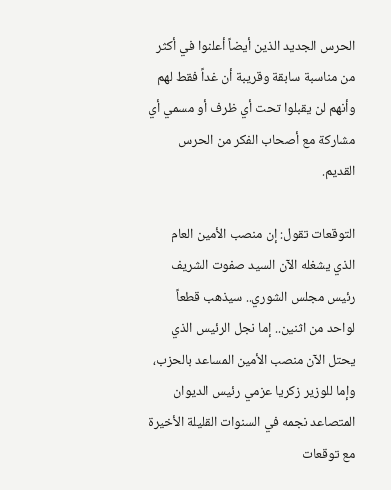الحرس الجديد الذين أيضاً أعلنوا في أكثر من مناسبة سابقة وقريبة أن غداً فقط لهم وأنهم لن يقبلوا تحت أي ظرف أو مسمي أي مشاركة مع أصحاب الفكر من الحرس القديم.

التوقعات تقول: إن منصب الأمين العام الذي يشغله الآن السيد صفوت الشريف رئيس مجلس الشوري.. سيذهب قطعاً لواحد من اثنين.. إما نجل الرئيس الذي يحتل الآن منصب الأمين المساعد بالحزب، وإما للوزير زكريا عزمي رئيس الديوان المتصاعد نجمه في السنوات القليلة الأخيرة مع توقعات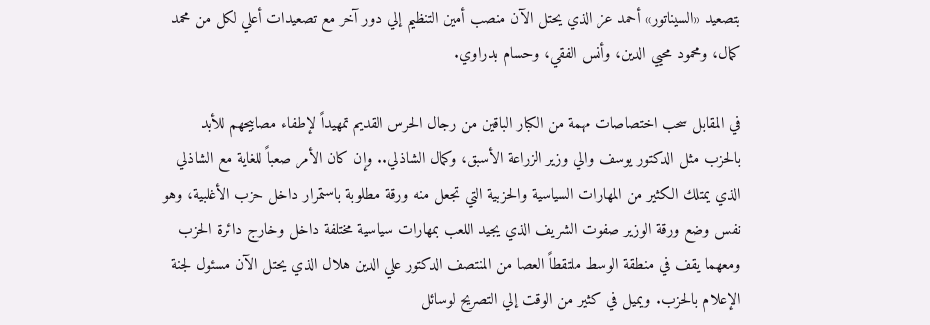بتصعيد «السيناتور» أحمد عز الذي يحتل الآن منصب أمين التنظيم إلي دور آخر مع تصعيدات أعلي لكل من محمد كمال، ومحمود محيي الدين، وأنس الفقي، وحسام بدراوي.

في المقابل سحب اختصاصات مهمة من الكبار الباقين من رجال الحرس القديم تمهيداً لإطفاء مصابيحهم للأبد بالحزب مثل الدكتور يوسف والي وزير الزراعة الأسبق، وكمال الشاذلي.. وإن كان الأمر صعباً للغاية مع الشاذلي الذي يمتلك الكثير من المهارات السياسية والحزبية التي تجعل منه ورقة مطلوبة باستمرار داخل حزب الأغلبية، وهو نفس وضع ورقة الوزير صفوت الشريف الذي يجيد اللعب بمهارات سياسية مختلفة داخل وخارج دائرة الحزب ومعهما يقف في منطقة الوسط ملتقطاً العصا من المنتصف الدكتور علي الدين هلال الذي يحتل الآن مسئول لجنة الإعلام بالحزب. ويميل في كثير من الوقت إلي التصريح لوسائل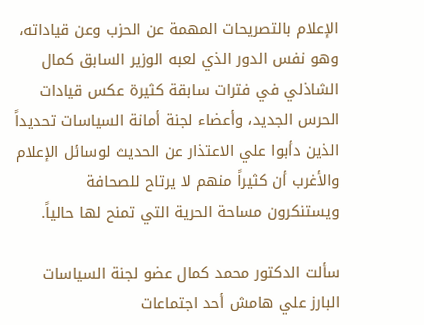الإعلام بالتصريحات المهمة عن الحزب وعن قياداته، وهو نفس الدور الذي لعبه الوزير السابق كمال الشاذلي في فترات سابقة كثيرة عكس قيادات الحرس الجديد، وأعضاء لجنة أمانة السياسات تحديداً الذين دأبوا علي الاعتذار عن الحديث لوسائل الإعلام والأغرب أن كثيراً منهم لا يرتاح للصحافة ويستنكرون مساحة الحرية التي تمنح لها حالياً.

سألت الدكتور محمد كمال عضو لجنة السياسات البارز علي هامش أحد اجتماعات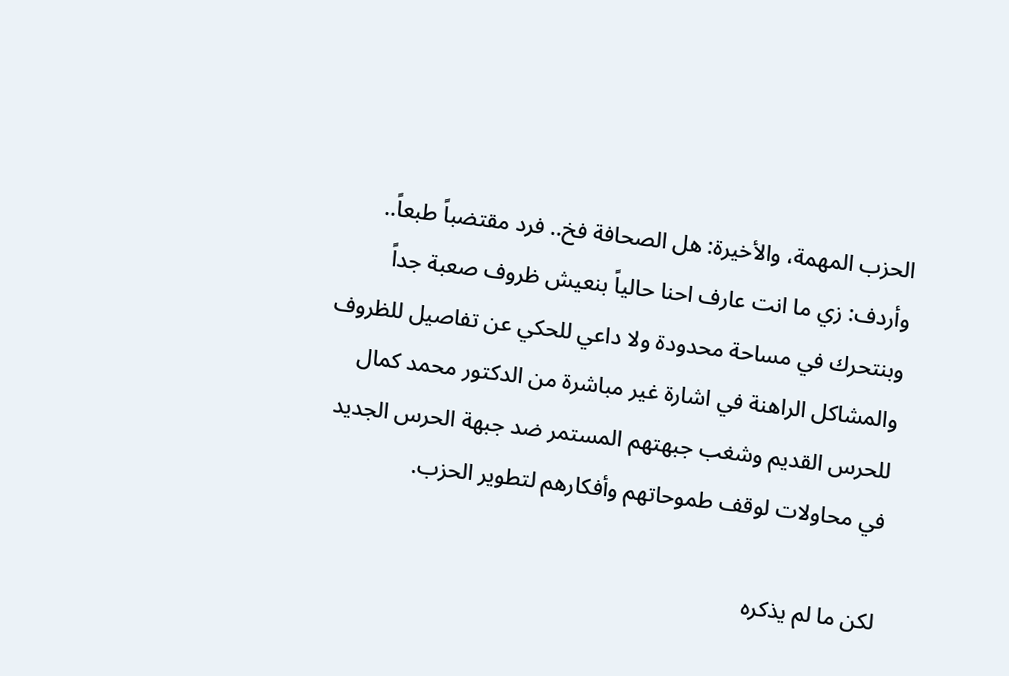الحزب المهمة، والأخيرة: هل الصحافة فخ.. فرد مقتضباً طبعاً.. وأردف: زي ما انت عارف احنا حالياً بنعيش ظروف صعبة جداً وبنتحرك في مساحة محدودة ولا داعي للحكي عن تفاصيل للظروف والمشاكل الراهنة في اشارة غير مباشرة من الدكتور محمد كمال للحرس القديم وشغب جبهتهم المستمر ضد جبهة الحرس الجديد في محاولات لوقف طموحاتهم وأفكارهم لتطوير الحزب.

لكن ما لم يذكره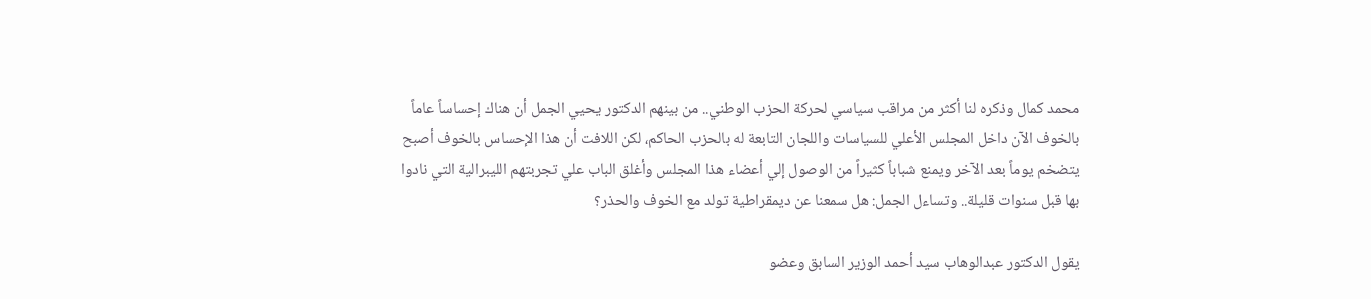محمد كمال وذكره لنا أكثر من مراقب سياسي لحركة الحزب الوطني.. من بينهم الدكتور يحيي الجمل أن هناك إحساساً عاماً بالخوف الآن داخل المجلس الأعلي للسياسات واللجان التابعة له بالحزب الحاكم، لكن اللافت أن هذا الإحساس بالخوف أصبح يتضخم يوماً بعد الآخر ويمنع شباباً كثيراً من الوصول إلي أعضاء هذا المجلس وأغلق الباب علي تجربتهم الليبرالية التي نادوا بها قبل سنوات قليلة.. وتساءل الجمل: هل سمعنا عن ديمقراطية تولد مع الخوف والحذر؟

يقول الدكتور عبدالوهاب سيد أحمد الوزير السابق وعضو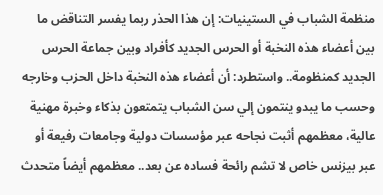منظمة الشباب في الستينيات: إن هذا الحذر ربما يفسر التناقض ما بين أعضاء هذه النخبة أو الحرس الجديد كأفراد وبين جماعة الحرس الجديد كمنظومة.. واستطرد: أن أعضاء هذه النخبة داخل الحزب وخارجه وحسب ما يبدو ينتمون إلي سن الشباب يتمتعون بذكاء وخبرة مهنية عالية، معظمهم أثبت نجاحه عبر مؤسسات دولية وجامعات رفيعة أو عبر بيزنس خاص لا تشم رائحة فساده عن بعد.. معظمهم أيضاً متحدث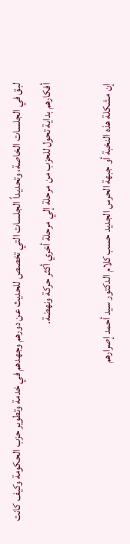لبق في الجلسات الخاصة، وتحديداً الجلسات التي تخصص للحديث عن دورهم وجهدهم في خدمة وتطوير حزب الحكومة وكيف كانت أفكارهم بداية تحول للحزب من مرحلة إلي مرحلة أخري أكثر حركة ونهضة.

إن مشكلة هذه النخبة أو جبهة الحرس الجديد حسب كلام الدكتور سيد أحمد إصرارهم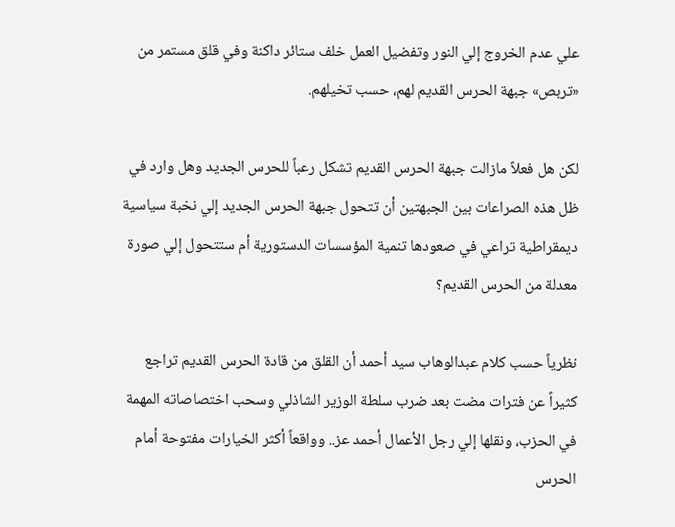علي عدم الخروج إلي النور وتفضيل العمل خلف ستائر داكنة وفي قلق مستمر من «تربص» جبهة الحرس القديم لهم، حسب تخيلهم.

لكن هل فعلاً مازالت جبهة الحرس القديم تشكل رعباً للحرس الجديد وهل وارد في ظل هذه الصراعات بين الجبهتين أن تتحول جبهة الحرس الجديد إلي نخبة سياسية ديمقراطية تراعي في صعودها تنمية المؤسسات الدستورية أم ستتحول إلي صورة معدلة من الحرس القديم؟

نظرياً حسب كلام عبدالوهاب سيد أحمد أن القلق من قادة الحرس القديم تراجع كثيراً عن فترات مضت بعد ضرب سلطة الوزير الشاذلي وسحب اختصاصاته المهمة في الحزب، ونقلها إلي رجل الأعمال أحمد عز.. وواقعاً أكثر الخيارات مفتوحة أمام الحرس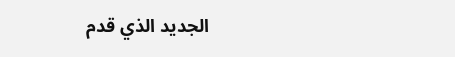الجديد الذي قدم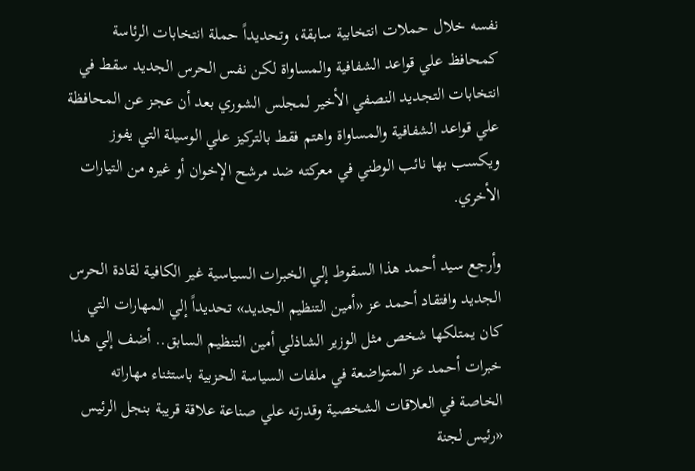نفسه خلال حملات انتخابية سابقة، وتحديداً حملة انتخابات الرئاسة كمحافظ علي قواعد الشفافية والمساواة لكن نفس الحرس الجديد سقط في انتخابات التجديد النصفي الأخير لمجلس الشوري بعد أن عجز عن المحافظة علي قواعد الشفافية والمساواة واهتم فقط بالتركيز علي الوسيلة التي يفوز ويكسب بها نائب الوطني في معركته ضد مرشح الإخوان أو غيره من التيارات الأخري.

وأرجع سيد أحمد هذا السقوط إلي الخبرات السياسية غير الكافية لقادة الحرس الجديد وافتقاد أحمد عز «أمين التنظيم الجديد» تحديداً إلي المهارات التي كان يمتلكها شخص مثل الوزير الشاذلي أمين التنظيم السابق.. أضف إلي هذا خبرات أحمد عز المتواضعة في ملفات السياسة الحزبية باستثناء مهاراته الخاصة في العلاقات الشخصية وقدرته علي صناعة علاقة قريبة بنجل الرئيس «رئيس لجنة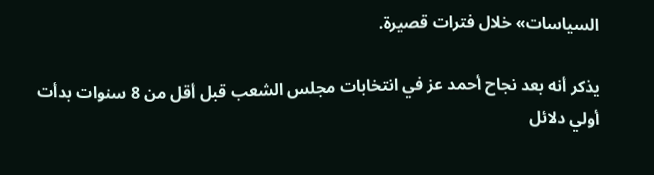السياسات» خلال فترات قصيرة.

يذكر أنه بعد نجاح أحمد عز في انتخابات مجلس الشعب قبل أقل من 8 سنوات بدأت أولي دلائل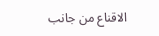الاقناع من جانب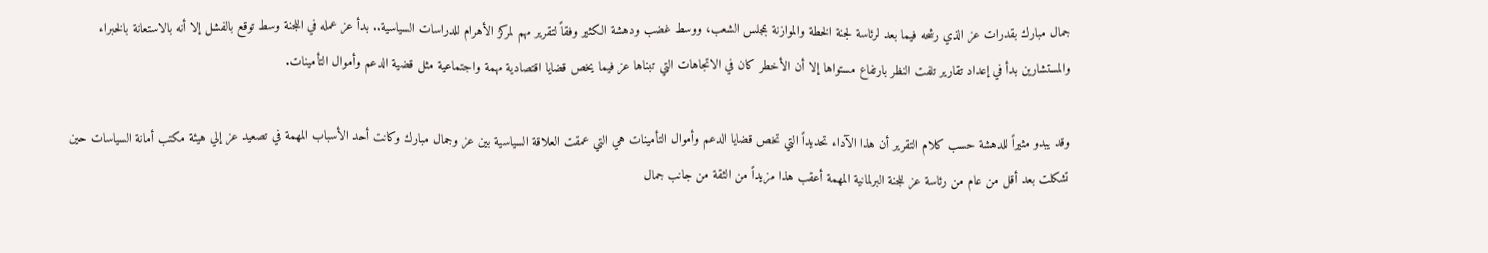جمال مبارك بقدرات عز الذي رشحه فيما بعد لرئاسة لجنة الخطة والموازنة بمجلس الشعب، ووسط غضب ودهشة الكثير وفقاً لتقرير مهم لمركز الأهرام للدراسات السياسية.. بدأ عز عمله في اللجنة وسط توقع بالفشل إلا أنه بالاستعانة بالخبراء والمستشارين بدأ في إعداد تقارير تلفت النظر بارتفاع مستواها إلا أن الأخطر كان في الاتجاهات التي تبناها عز فيما يخص قضايا اقتصادية مهمة واجتماعية مثل قضية الدعم وأموال التأمينات.

وقد يبدو مثيراً للدهشة حسب كلام التقرير أن هذا الآداء تحديداً التي تخص قضايا الدعم وأموال التأمينات هي التي عمقت العلاقة السياسية بين عز وجمال مبارك وكانت أحد الأسباب المهمة في تصعيد عز إلي هيئة مكتب أمانة السياسات حين تشكلت بعد أقل من عام من رئاسة عز للجنة البرلمانية المهمة أعقب هذا مزيداً من الثقة من جانب جمال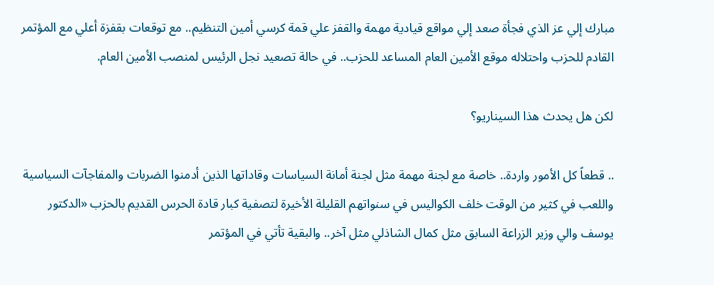مبارك إلي عز الذي فجأة صعد إلي مواقع قيادية مهمة والقفز علي قمة كرسي أمين التنظيم.. مع توقعات بقفزة أعلي مع المؤتمر القادم للحزب واحتلاله موقع الأمين العام المساعد للحزب.. في حالة تصعيد نجل الرئيس لمنصب الأمين العام.

لكن هل يحدث هذا السيناريو؟

.. قطعاً كل الأمور واردة.. خاصة مع لجنة مهمة مثل لجنة أمانة السياسات وقاداتها الذين أدمنوا الضربات والمفاجآت السياسية واللعب في كثير من الوقت خلف الكواليس في سنواتهم القليلة الأخيرة لتصفية كبار قادة الحرس القديم بالحزب «الدكتور يوسف والي وزير الزراعة السابق مثل كمال الشاذلي مثل آخر.. والبقية تأتي في المؤتمر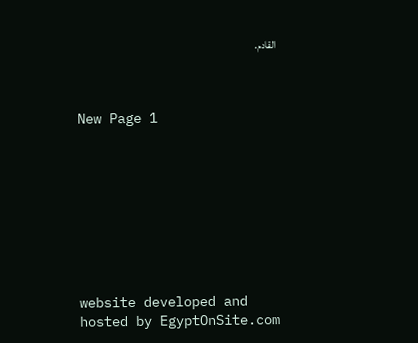القادم.



New Page 1









website developed and hosted by EgyptOnSite.com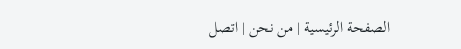الصفحة الرئيسية | من نحن | اتصل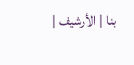بنا | الأرشيف |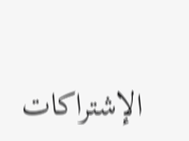الإشتراكات